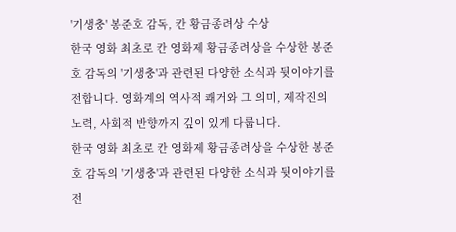'기생충' 봉준호 감독, 칸 황금종려상 수상
한국 영화 최초로 칸 영화제 황금종려상을 수상한 봉준호 감독의 '기생충'과 관련된 다양한 소식과 뒷이야기를 전합니다. 영화계의 역사적 쾌거와 그 의미, 제작진의 노력, 사회적 반향까지 깊이 있게 다룹니다.
한국 영화 최초로 칸 영화제 황금종려상을 수상한 봉준호 감독의 '기생충'과 관련된 다양한 소식과 뒷이야기를 전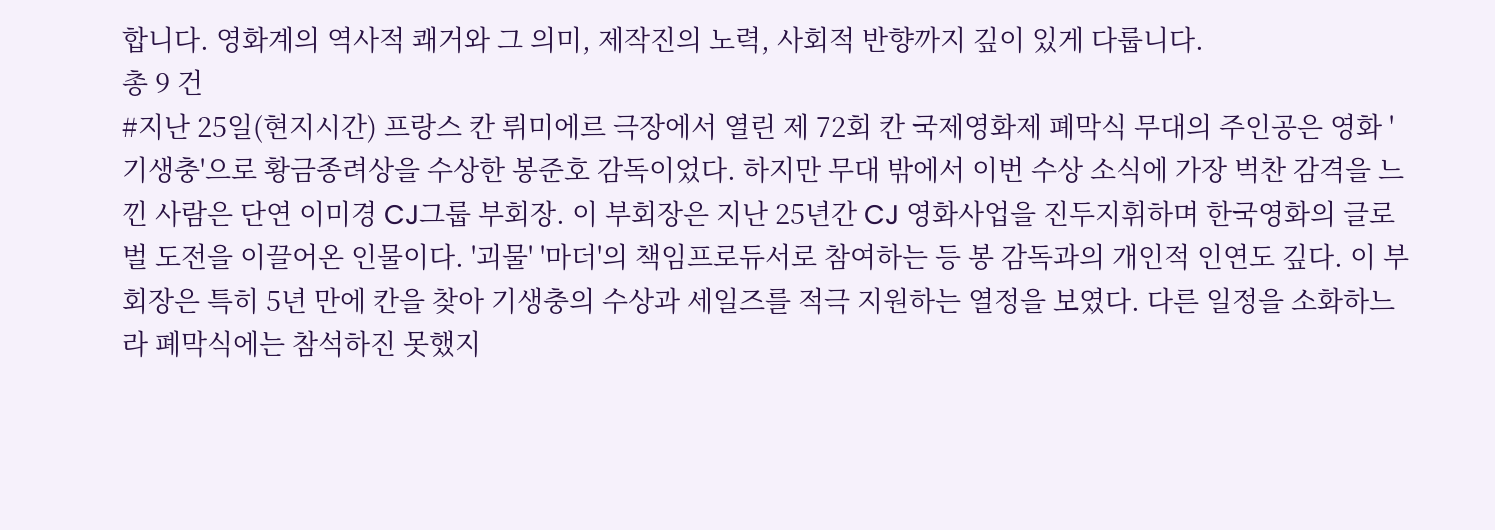합니다. 영화계의 역사적 쾌거와 그 의미, 제작진의 노력, 사회적 반향까지 깊이 있게 다룹니다.
총 9 건
#지난 25일(현지시간) 프랑스 칸 뤼미에르 극장에서 열린 제 72회 칸 국제영화제 폐막식 무대의 주인공은 영화 '기생충'으로 황금종려상을 수상한 봉준호 감독이었다. 하지만 무대 밖에서 이번 수상 소식에 가장 벅찬 감격을 느낀 사람은 단연 이미경 CJ그룹 부회장. 이 부회장은 지난 25년간 CJ 영화사업을 진두지휘하며 한국영화의 글로벌 도전을 이끌어온 인물이다. '괴물' '마더'의 책임프로듀서로 참여하는 등 봉 감독과의 개인적 인연도 깊다. 이 부회장은 특히 5년 만에 칸을 찾아 기생충의 수상과 세일즈를 적극 지원하는 열정을 보였다. 다른 일정을 소화하느라 폐막식에는 참석하진 못했지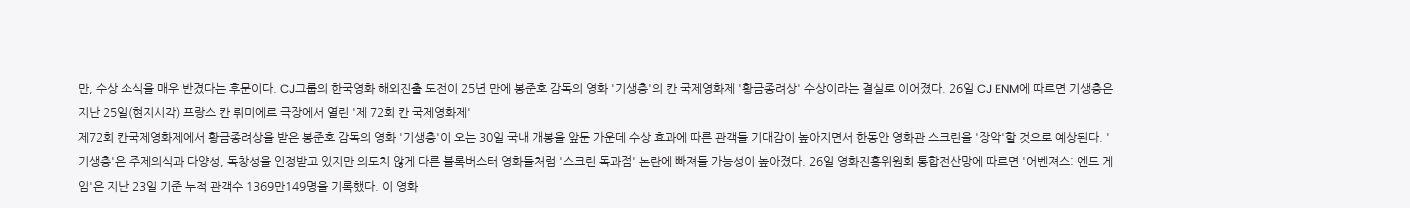만, 수상 소식을 매우 반겼다는 후문이다. CJ그룹의 한국영화 해외진출 도전이 25년 만에 봉준호 감독의 영화 '기생충'의 칸 국제영화제 '황금종려상' 수상이라는 결실로 이어졌다. 26일 CJ ENM에 따르면 기생충은 지난 25일(현지시각) 프랑스 칸 뤼미에르 극장에서 열린 '제 72회 칸 국제영화제'
제72회 칸국제영화제에서 황금종려상을 받은 봉준호 감독의 영화 '기생충'이 오는 30일 국내 개봉을 앞둔 가운데 수상 효과에 따른 관객들 기대감이 높아지면서 한동안 영화관 스크린을 '장악'할 것으로 예상된다. '기생충'은 주제의식과 다양성, 독창성을 인정받고 있지만 의도치 않게 다른 블록버스터 영화들처럼 '스크린 독과점' 논란에 빠져들 가능성이 높아졌다. 26일 영화진흥위원회 통합전산망에 따르면 '어벤져스: 엔드 게임'은 지난 23일 기준 누적 관객수 1369만149명을 기록했다. 이 영화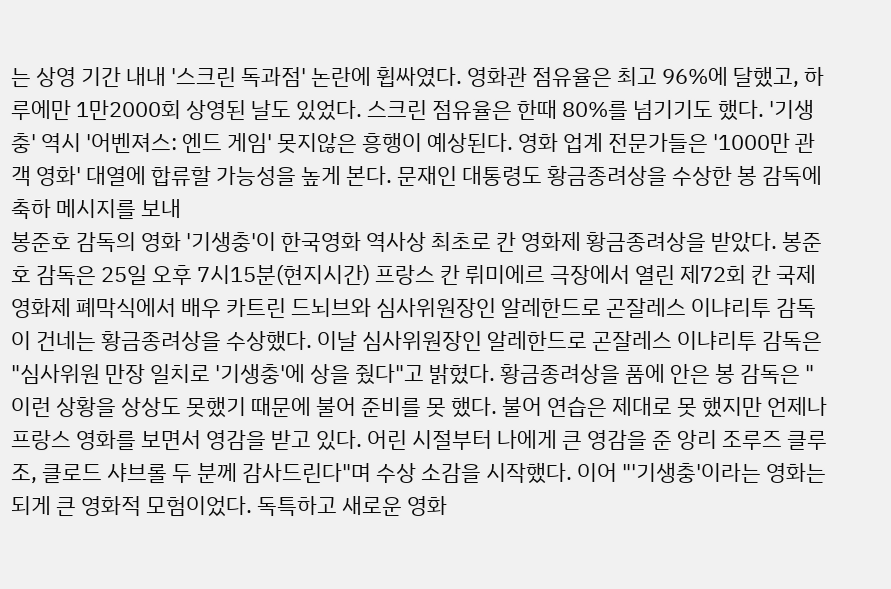는 상영 기간 내내 '스크린 독과점' 논란에 휩싸였다. 영화관 점유율은 최고 96%에 달했고, 하루에만 1만2000회 상영된 날도 있었다. 스크린 점유율은 한때 80%를 넘기기도 했다. '기생충' 역시 '어벤져스: 엔드 게임' 못지않은 흥행이 예상된다. 영화 업계 전문가들은 '1000만 관객 영화' 대열에 합류할 가능성을 높게 본다. 문재인 대통령도 황금종려상을 수상한 봉 감독에 축하 메시지를 보내
봉준호 감독의 영화 '기생충'이 한국영화 역사상 최초로 칸 영화제 황금종려상을 받았다. 봉준호 감독은 25일 오후 7시15분(현지시간) 프랑스 칸 뤼미에르 극장에서 열린 제72회 칸 국제영화제 폐막식에서 배우 카트린 드뇌브와 심사위원장인 알레한드로 곤잘레스 이냐리투 감독이 건네는 황금종려상을 수상했다. 이날 심사위원장인 알레한드로 곤잘레스 이냐리투 감독은 "심사위원 만장 일치로 '기생충'에 상을 줬다"고 밝혔다. 황금종려상을 품에 안은 봉 감독은 "이런 상황을 상상도 못했기 때문에 불어 준비를 못 했다. 불어 연습은 제대로 못 했지만 언제나 프랑스 영화를 보면서 영감을 받고 있다. 어린 시절부터 나에게 큰 영감을 준 앙리 조루즈 클루조, 클로드 샤브롤 두 분께 감사드린다"며 수상 소감을 시작했다. 이어 "'기생충'이라는 영화는 되게 큰 영화적 모험이었다. 독특하고 새로운 영화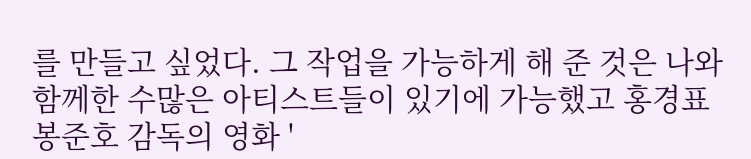를 만들고 싶었다. 그 작업을 가능하게 해 준 것은 나와 함께한 수많은 아티스트들이 있기에 가능했고 홍경표
봉준호 감독의 영화 '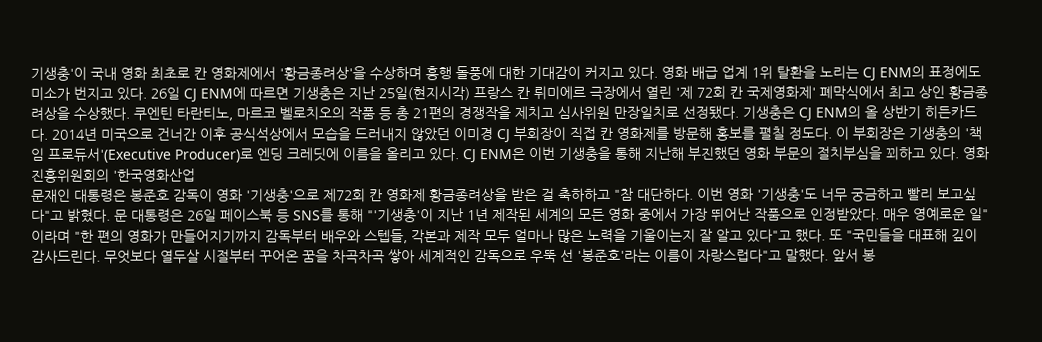기생충'이 국내 영화 최초로 칸 영화제에서 '황금종려상'을 수상하며 흥행 돌풍에 대한 기대감이 커지고 있다. 영화 배급 업계 1위 탈환을 노리는 CJ ENM의 표정에도 미소가 번지고 있다. 26일 CJ ENM에 따르면 기생충은 지난 25일(현지시각) 프랑스 칸 뤼미에르 극장에서 열린 '제 72회 칸 국제영화제' 폐막식에서 최고 상인 황금종려상을 수상했다. 쿠엔틴 타란티노, 마르코 벨로치오의 작품 등 총 21편의 경쟁작을 제치고 심사위원 만장일치로 선정됐다. 기생충은 CJ ENM의 올 상반기 히든카드다. 2014년 미국으로 건너간 이후 공식석상에서 모습을 드러내지 않았던 이미경 CJ 부회장이 직접 칸 영화제를 방문해 홍보를 펼칠 정도다. 이 부회장은 기생충의 '책임 프로듀서'(Executive Producer)로 엔딩 크레딧에 이름을 올리고 있다. CJ ENM은 이번 기생충을 통해 지난해 부진했던 영화 부문의 절치부심을 꾀하고 있다. 영화진흥위원회의 '한국영화산업
문재인 대통령은 봉준호 감독이 영화 '기생충'으로 제72회 칸 영화제 황금종려상을 받은 걸 축하하고 "참 대단하다. 이번 영화 '기생충'도 너무 궁금하고 빨리 보고싶다"고 밝혔다. 문 대통령은 26일 페이스북 등 SNS를 통해 "'기생충'이 지난 1년 제작된 세계의 모든 영화 중에서 가장 뛰어난 작품으로 인정받았다. 매우 영예로운 일"이라며 "한 편의 영화가 만들어지기까지 감독부터 배우와 스텝들, 각본과 제작 모두 얼마나 많은 노력을 기울이는지 잘 알고 있다"고 했다. 또 "국민들을 대표해 깊이 감사드린다. 무엇보다 열두살 시절부터 꾸어온 꿈을 차곡차곡 쌓아 세계적인 감독으로 우뚝 선 '봉준호'라는 이름이 자랑스럽다"고 말했다. 앞서 봉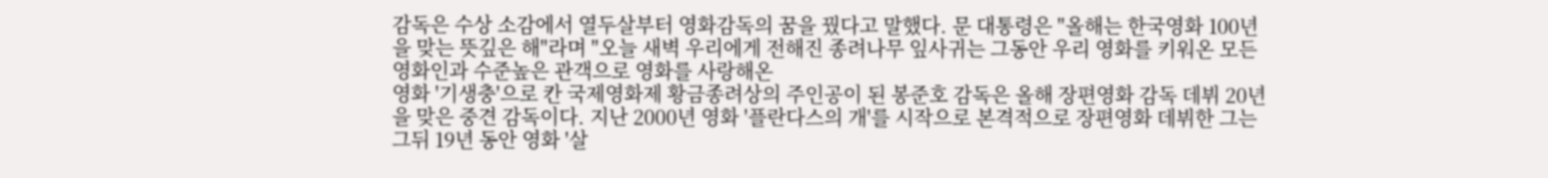감독은 수상 소감에서 열두살부터 영화감독의 꿈을 꿨다고 말했다. 문 대통령은 "올해는 한국영화 100년을 맞는 뜻깊은 해"라며 "오늘 새벽 우리에게 전해진 종려나무 잎사귀는 그동안 우리 영화를 키워온 모든 영화인과 수준높은 관객으로 영화를 사랑해온
영화 '기생충'으로 칸 국제영화제 황금종려상의 주인공이 된 봉준호 감독은 올해 장편영화 감독 데뷔 20년을 맞은 중견 감독이다. 지난 2000년 영화 '플란다스의 개'를 시작으로 본격적으로 장편영화 데뷔한 그는 그뒤 19년 동안 영화 '살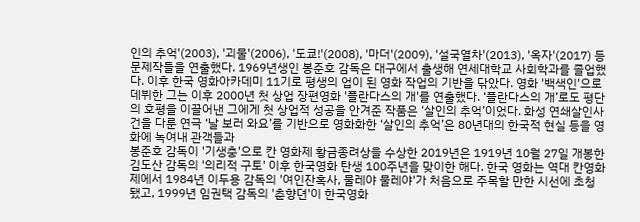인의 추억'(2003), '괴물'(2006), '도쿄!'(2008), '마더'(2009), '설국열차'(2013), '옥자'(2017) 등 문제작들을 연출했다. 1969년생인 봉준호 감독은 대구에서 출생해 연세대학교 사회학과를 졸업했다. 이후 한국 영화아카데미 11기로 평생의 업이 된 영화 작업의 기반을 닦았다. 영화 '백색인'으로 데뷔한 그는 이후 2000년 첫 상업 장편영화 '플란다스의 개'를 연출했다. ‘플란다스의 개’로도 평단의 호평을 이끌어낸 그에게 첫 상업적 성공을 안겨준 작품은 ‘살인의 추억’이었다. 화성 연쇄살인사건을 다룬 연극 ‘날 보러 와요’를 기반으로 영화화한 ‘살인의 추억’은 80년대의 한국적 현실 등을 영화에 녹여내 관객들과
봉준호 감독이 '기생충'으로 칸 영화제 황금종려상을 수상한 2019년은 1919년 10월 27일 개봉한 김도산 감독의 '의리적 구토' 이후 한국영화 탄생 100주년을 맞이한 해다. 한국 영화는 역대 칸영화제에서 1984년 이두용 감독의 '여인잔혹사, 물레야 물레야'가 처음으로 주목할 만한 시선에 초청됐고, 1999년 임권택 감독의 '춘향뎐'이 한국영화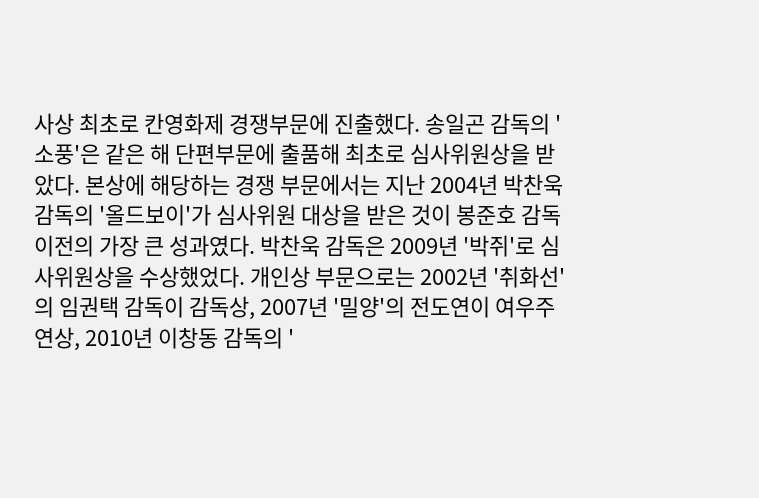사상 최초로 칸영화제 경쟁부문에 진출했다. 송일곤 감독의 '소풍'은 같은 해 단편부문에 출품해 최초로 심사위원상을 받았다. 본상에 해당하는 경쟁 부문에서는 지난 2004년 박찬욱 감독의 '올드보이'가 심사위원 대상을 받은 것이 봉준호 감독 이전의 가장 큰 성과였다. 박찬욱 감독은 2009년 '박쥐'로 심사위원상을 수상했었다. 개인상 부문으로는 2002년 '취화선'의 임권택 감독이 감독상, 2007년 '밀양'의 전도연이 여우주연상, 2010년 이창동 감독의 '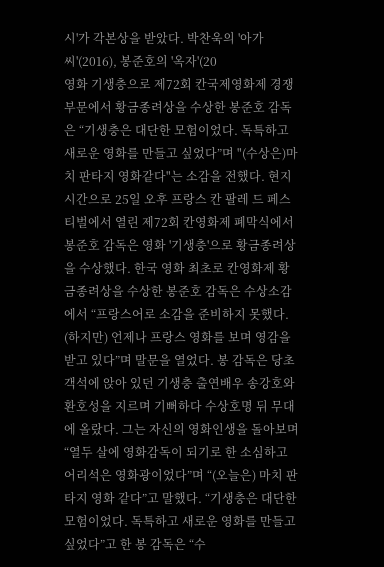시'가 각본상을 받았다. 박찬욱의 '아가씨'(2016), 봉준호의 '옥자'(20
영화 기생충으로 제72회 칸국제영화제 경쟁부문에서 황금종려상을 수상한 봉준호 감독은 “기생충은 대단한 모험이었다. 독특하고 새로운 영화를 만들고 싶었다”며 "(수상은)마치 판타지 영화같다"는 소감을 전했다. 현지시간으로 25일 오후 프랑스 칸 팔레 드 페스티벌에서 열린 제72회 칸영화제 폐막식에서 봉준호 감독은 영화 '기생충'으로 황금종려상을 수상했다. 한국 영화 최초로 칸영화제 황금종려상을 수상한 봉준호 감독은 수상소감에서 “프랑스어로 소감을 준비하지 못했다. (하지만) 언제나 프랑스 영화를 보며 영감을 받고 있다”며 말문을 열었다. 봉 감독은 당초 객석에 앉아 있던 기생충 출연배우 송강호와 환호성을 지르며 기뻐하다 수상호명 뒤 무대에 올랐다. 그는 자신의 영화인생을 돌아보며 “열두 살에 영화감독이 되기로 한 소심하고 어리석은 영화광이었다”며 “(오늘은) 마치 판타지 영화 같다”고 말했다. “기생충은 대단한 모험이었다. 독특하고 새로운 영화를 만들고 싶었다”고 한 봉 감독은 “수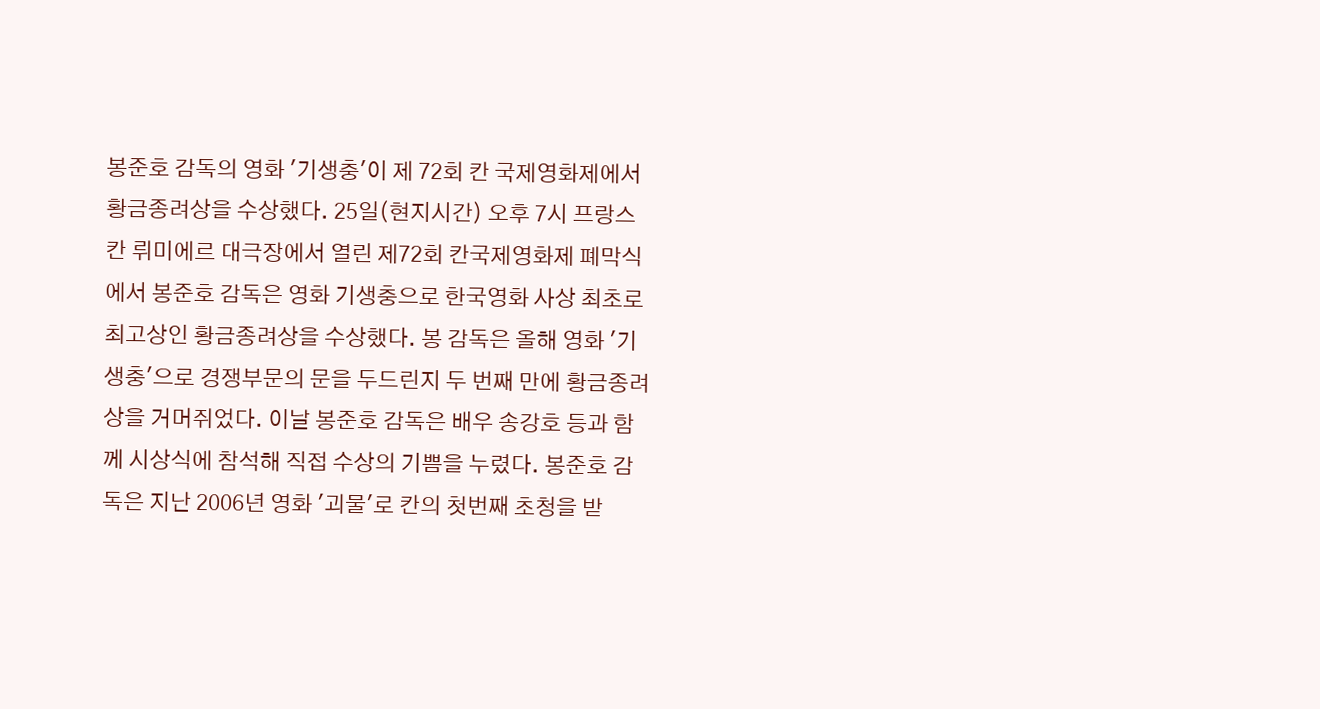봉준호 감독의 영화 '기생충'이 제 72회 칸 국제영화제에서 황금종려상을 수상했다. 25일(현지시간) 오후 7시 프랑스 칸 뤼미에르 대극장에서 열린 제72회 칸국제영화제 폐막식에서 봉준호 감독은 영화 기생충으로 한국영화 사상 최초로 최고상인 황금종려상을 수상했다. 봉 감독은 올해 영화 '기생충'으로 경쟁부문의 문을 두드린지 두 번째 만에 황금종려상을 거머쥐었다. 이날 봉준호 감독은 배우 송강호 등과 함께 시상식에 참석해 직접 수상의 기쁨을 누렸다. 봉준호 감독은 지난 2006년 영화 '괴물'로 칸의 첫번째 초청을 받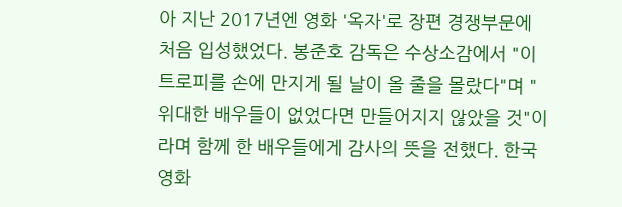아 지난 2017년엔 영화 '옥자'로 장편 경쟁부문에 처음 입성했었다. 봉준호 감독은 수상소감에서 "이 트로피를 손에 만지게 될 날이 올 줄을 몰랐다"며 " 위대한 배우들이 없었다면 만들어지지 않았을 것"이라며 함께 한 배우들에게 감사의 뜻을 전했다. 한국영화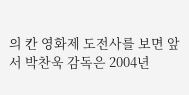의 칸 영화제 도전사를 보면 앞서 박찬욱 감독은 2004년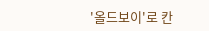'올드보이'로 칸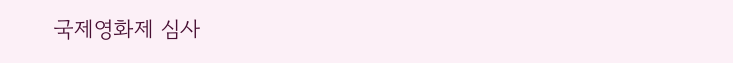국제영화제 심사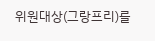위원대상(그랑프리)를